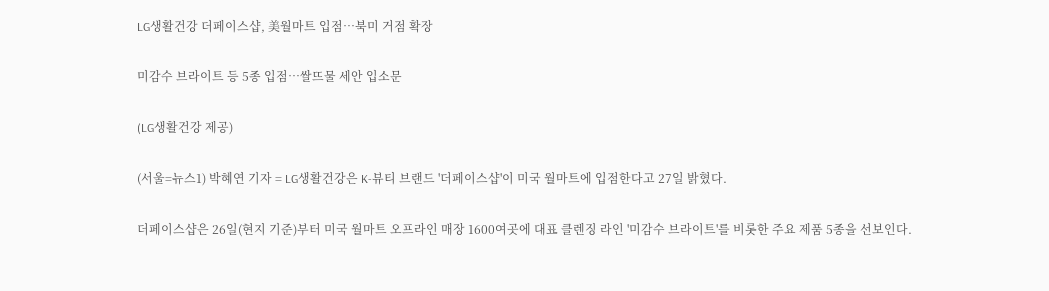LG생활건강 더페이스샵, 美월마트 입점…북미 거점 확장

미감수 브라이트 등 5종 입점…쌀뜨물 세안 입소문

(LG생활건강 제공)

(서울=뉴스1) 박혜연 기자 = LG생활건강은 K-뷰티 브랜드 '더페이스샵'이 미국 월마트에 입점한다고 27일 밝혔다.

더페이스샵은 26일(현지 기준)부터 미국 월마트 오프라인 매장 1600여곳에 대표 클렌징 라인 '미감수 브라이트'를 비롯한 주요 제품 5종을 선보인다.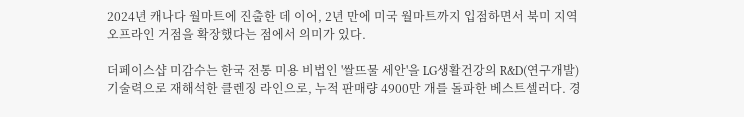2024년 캐나다 월마트에 진출한 데 이어, 2년 만에 미국 월마트까지 입점하면서 북미 지역 오프라인 거점을 확장했다는 점에서 의미가 있다.

더페이스샵 미감수는 한국 전통 미용 비법인 '쌀뜨물 세안'을 LG생활건강의 R&D(연구개발) 기술력으로 재해석한 클렌징 라인으로, 누적 판매량 4900만 개를 돌파한 베스트셀러다. 경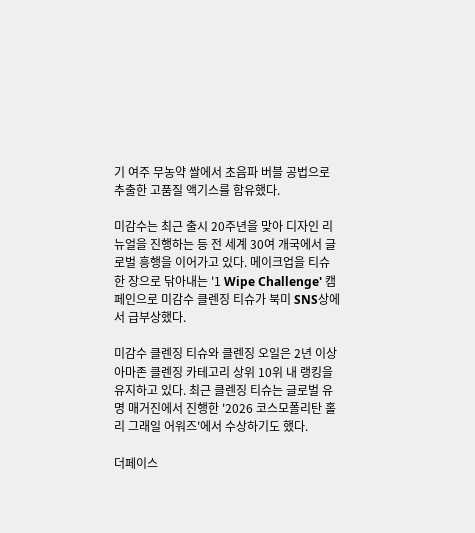기 여주 무농약 쌀에서 초음파 버블 공법으로 추출한 고품질 액기스를 함유했다.

미감수는 최근 출시 20주년을 맞아 디자인 리뉴얼을 진행하는 등 전 세계 30여 개국에서 글로벌 흥행을 이어가고 있다. 메이크업을 티슈 한 장으로 닦아내는 '1 Wipe Challenge' 캠페인으로 미감수 클렌징 티슈가 북미 SNS상에서 급부상했다.

미감수 클렌징 티슈와 클렌징 오일은 2년 이상 아마존 클렌징 카테고리 상위 10위 내 랭킹을 유지하고 있다. 최근 클렌징 티슈는 글로벌 유명 매거진에서 진행한 '2026 코스모폴리탄 홀리 그래일 어워즈'에서 수상하기도 했다.

더페이스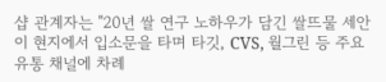샵 관계자는 "20년 쌀 연구 노하우가 담긴 쌀뜨물 세안이 현지에서 입소문을 타며 타깃, CVS, 월그린 등 주요 유통 채널에 차례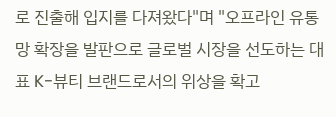로 진출해 입지를 다져왔다"며 "오프라인 유통망 확장을 발판으로 글로벌 시장을 선도하는 대표 K-뷰티 브랜드로서의 위상을 확고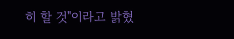히 할 것"이라고 밝혔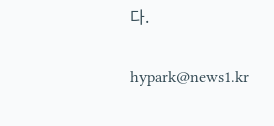다.

hypark@news1.kr